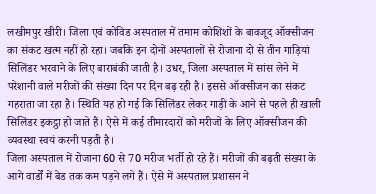लखीमपुर खीरी। जिला एवं कोविड अस्पताल में तमाम कोशिशों के बावजूद ऑक्सीजन का संकट खत्म नहीं हो रहा। जबकि इन दोनों अस्पतालों से रोजाना दो से तीन गाड़ियां सिलिंडर भरवाने के लिए बाराबंकी जाती है। उधर, जिला अस्पताल में सांस लेने में परेशानी वाले मरीजों की संख्या दिन पर दिन बढ़ रही है। इससे ऑक्सीजन का संकट गहराता जा रहा है। स्थिति यह हो गई कि सिलिंडर लेकर गाड़ी के आने से पहले ही खाली सिलिंडर इकट्ठा हो जाते हैं। ऐसे में कई तीमारदारों को मरीजों के लिए ऑक्सीजन की व्यवस्था स्वयं करनी पड़ती है।
जिला अस्पताल में रोजाना 60 से 70 मरीज भर्ती हो रहे हैं। मरीजों की बढ़ती संख्या के आगे वार्डों में बेड तक कम पड़ने लगे हैं। ऐसे में अस्पताल प्रशासन ने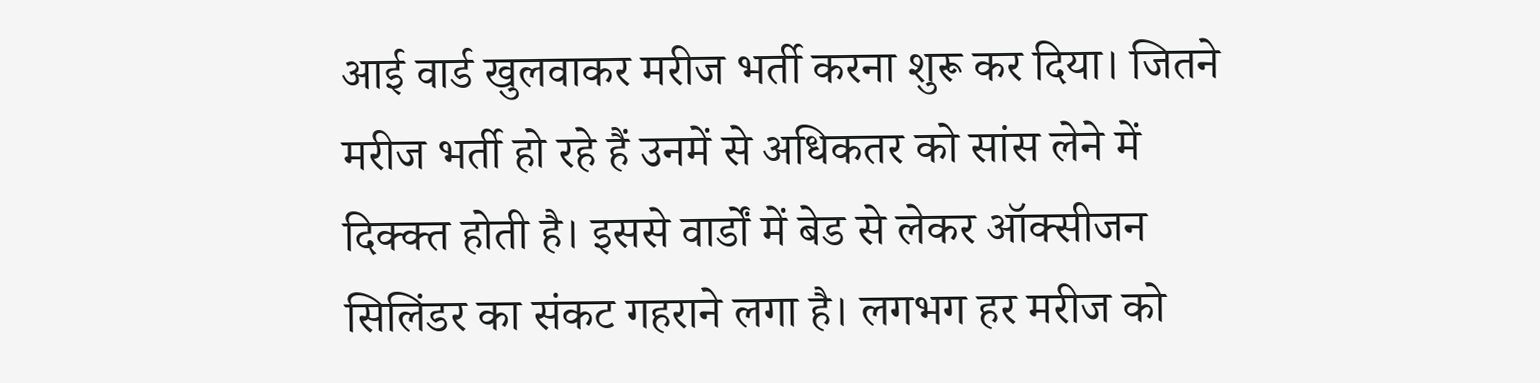आई वार्ड खुलवाकर मरीज भर्ती करना शुरू कर दिया। जितने मरीज भर्ती हो रहे हैं उनमें से अधिकतर को सांस लेने में दिक्क्त होती है। इससे वार्डों में बेड से लेकर ऑक्सीजन सिलिंडर का संकट गहराने लगा है। लगभग हर मरीज को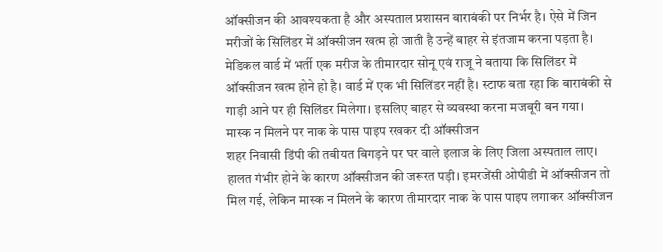ऑक्सीजन की आवश्यकता है और अस्पताल प्रशासन बाराबंकी पर निर्भर है। ऐसे में जिन मरीजों के सिलिंडर में ऑक्सीजन खत्म हो जाती है उन्हें बाहर से इंतजाम करना पड़ता है। मेडिकल वार्ड में भर्ती एक मरीज के तीमारदार सोनू एवं राजू ने बताया कि सिलिंडर में ऑक्सीजन खत्म होने हो है। वार्ड में एक भी सिलिंडर नहीं है। स्टाफ बता रहा कि बाराबंकी से गाड़ी आने पर ही सिलिंडर मिलेगा। इसलिए बाहर से व्यवस्था करना मजबूरी बन गया।
मास्क न मिलने पर नाक के पास पाइप रखकर दी ऑक्सीजन
शहर निवासी डिंपी की तबीयत बिगड़ने पर घर वाले इलाज के लिए जिला अस्पताल लाए। हालत गंभीर होने के कारण ऑक्सीजन की जरूरत पड़ी। इमरजेंसी ओपीडी में ऑक्सीजन तो मिल गई, लेकिन मास्क न मिलने के कारण तीमारदार नाक के पास पाइप लगाकर ऑक्सीजन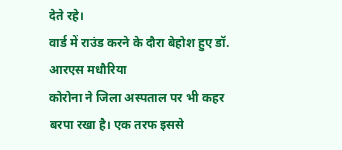देते रहे।
वार्ड में राउंड करने के दौरा बेहोश हुए डॉ. आरएस मधौरिया
कोरोना ने जिला अस्पताल पर भी कहर बरपा रखा है। एक तरफ इससे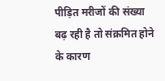पीड़ित मरीजों की संख्या बढ़ रही है तो संक्रमित होने के कारण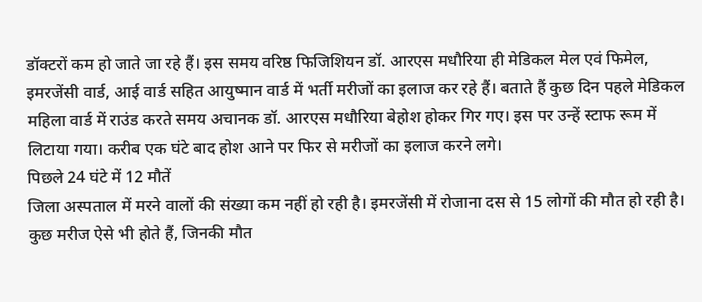डॉक्टरों कम हो जाते जा रहे हैं। इस समय वरिष्ठ फिजिशियन डॉ. आरएस मधौरिया ही मेडिकल मेल एवं फिमेल, इमरजेंसी वार्ड, आई वार्ड सहित आयुष्मान वार्ड में भर्ती मरीजों का इलाज कर रहे हैं। बताते हैं कुछ दिन पहले मेडिकल महिला वार्ड में राउंड करते समय अचानक डॉ. आरएस मधौरिया बेहोश होकर गिर गए। इस पर उन्हें स्टाफ रूम में लिटाया गया। करीब एक घंटे बाद होश आने पर फिर से मरीजों का इलाज करने लगे।
पिछले 24 घंटे में 12 मौतें
जिला अस्पताल में मरने वालों की संख्या कम नहीं हो रही है। इमरजेंसी में रोजाना दस से 15 लोगों की मौत हो रही है। कुछ मरीज ऐसे भी होते हैं, जिनकी मौत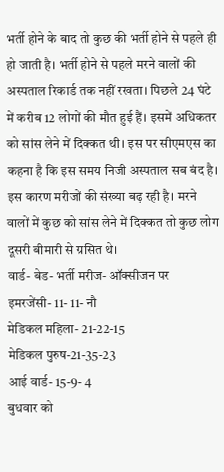भर्ती होने के बाद तो कुछ की भर्ती होने से पहले ही हो जाती है। भर्ती होने से पहले मरने वालों की अस्पताल रिकार्ड तक नहीं रखता। पिछले 24 घंटे में करीब 12 लोगों की मौत हुई हैं। इसमें अधिकतर को सांस लेने में दिक्कत थी। इस पर सीएमएस का कहना है कि इस समय निजी अस्पताल सब बंद है। इस कारण मरीजों की संख्या बढ़ रही है। मरने वालों में कुछ को सांस लेने में दिक्कत तो कुछ लोग दूसरी बीमारी से ग्रसित थे।
वार्ड- बेड- भर्ती मरीज- ऑक्सीजन पर
इमरजेंसी- 11- 11- नौ
मेडिकल महिला- 21-22-15
मेडिकल पुरुष-21-35-23
आई वार्ड- 15-9- 4
बुधवार को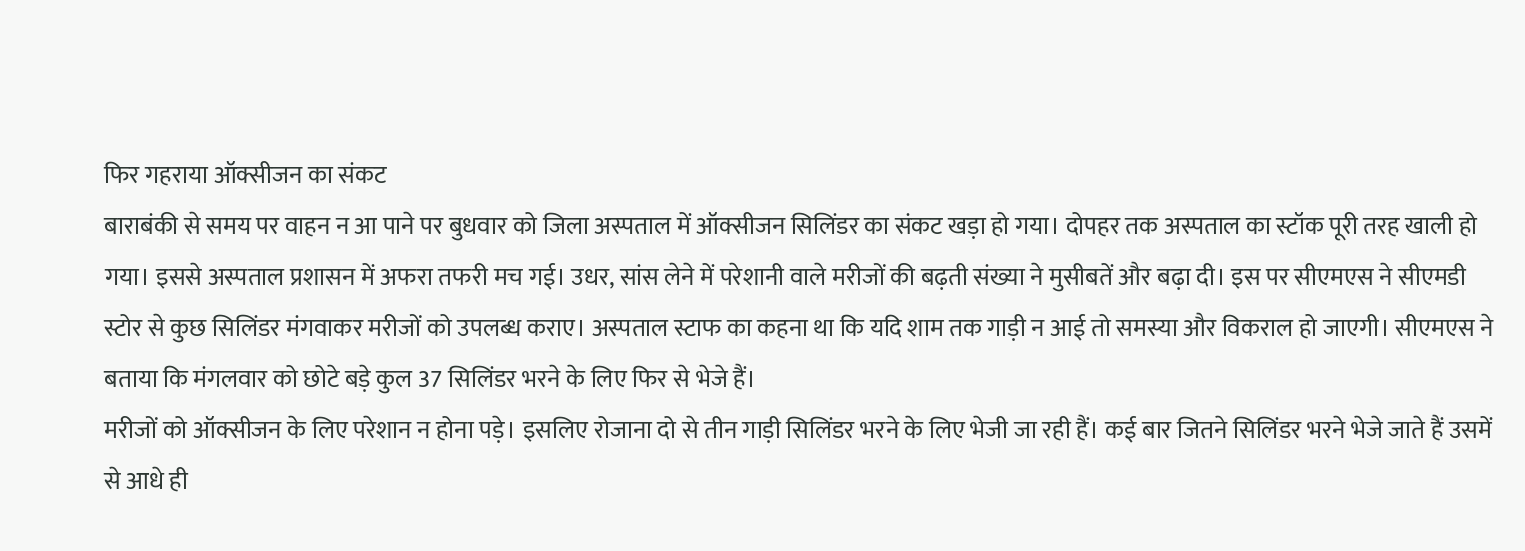फिर गहराया ऑक्सीजन का संकट
बाराबंकी से समय पर वाहन न आ पाने पर बुधवार को जिला अस्पताल में ऑक्सीजन सिलिंडर का संकट खड़ा हो गया। दोपहर तक अस्पताल का स्टॉक पूरी तरह खाली हो गया। इससे अस्पताल प्रशासन में अफरा तफरी मच गई। उधर, सांस लेने में परेशानी वाले मरीजों की बढ़ती संख्या ने मुसीबतें और बढ़ा दी। इस पर सीएमएस ने सीएमडी स्टोर से कुछ सिलिंडर मंगवाकर मरीजों को उपलब्ध कराए। अस्पताल स्टाफ का कहना था कि यदि शाम तक गाड़ी न आई तो समस्या और विकराल हो जाएगी। सीएमएस ने बताया कि मंगलवार को छोटे बड़े कुल 37 सिलिंडर भरने के लिए फिर से भेजे हैं।
मरीजों को ऑक्सीजन के लिए परेशान न होना पड़े। इसलिए रोजाना दो से तीन गाड़ी सिलिंडर भरने के लिए भेजी जा रही हैं। कई बार जितने सिलिंडर भरने भेजे जाते हैं उसमें से आधे ही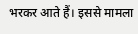भरकर आते हैं। इससे मामला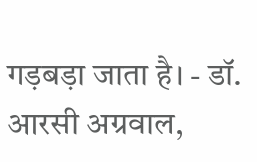गड़बड़ा जाता है। - डॉ. आरसी अग्रवाल,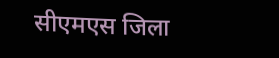सीएमएस जिला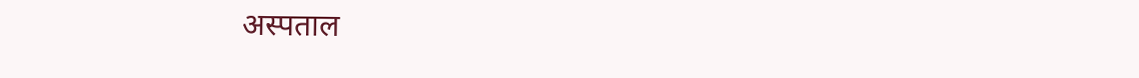अस्पताल